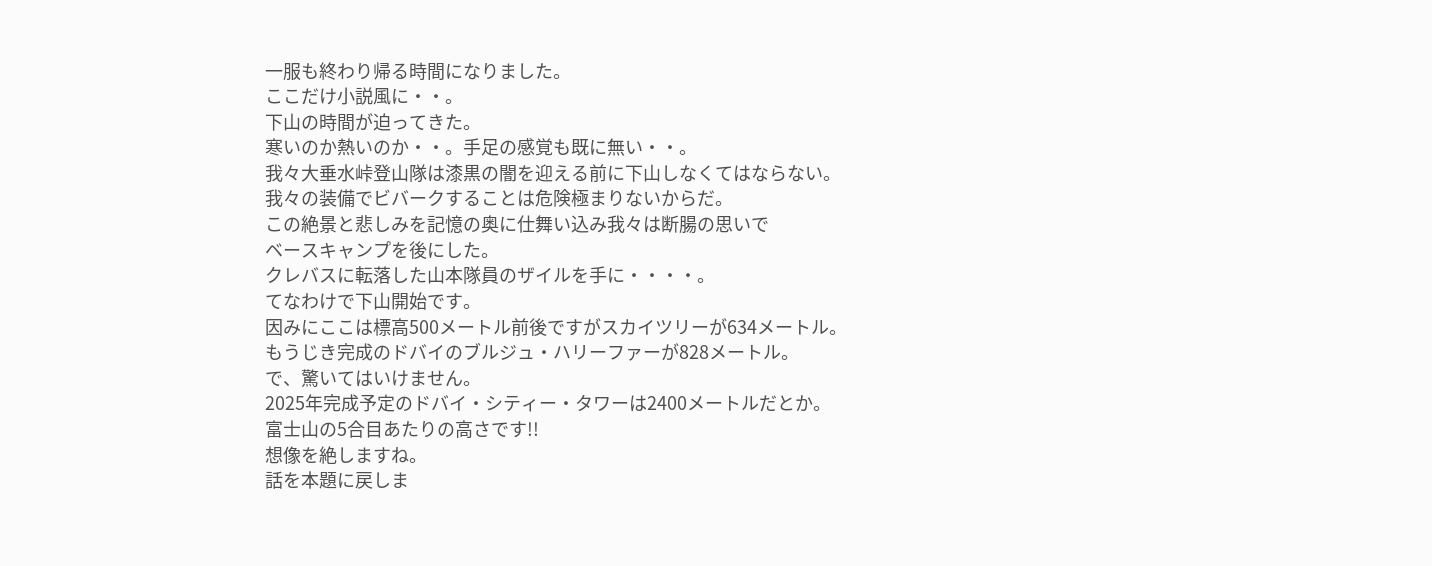一服も終わり帰る時間になりました。
ここだけ小説風に・・。
下山の時間が迫ってきた。
寒いのか熱いのか・・。手足の感覚も既に無い・・。
我々大垂水峠登山隊は漆黒の闇を迎える前に下山しなくてはならない。
我々の装備でビバークすることは危険極まりないからだ。
この絶景と悲しみを記憶の奥に仕舞い込み我々は断腸の思いで
ベースキャンプを後にした。
クレバスに転落した山本隊員のザイルを手に・・・・。
てなわけで下山開始です。
因みにここは標高500メートル前後ですがスカイツリーが634メートル。
もうじき完成のドバイのブルジュ・ハリーファーが828メートル。
で、驚いてはいけません。
2025年完成予定のドバイ・シティー・タワーは2400メートルだとか。
富士山の5合目あたりの高さです!!
想像を絶しますね。
話を本題に戻しま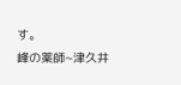す。
峰の薬師~津久井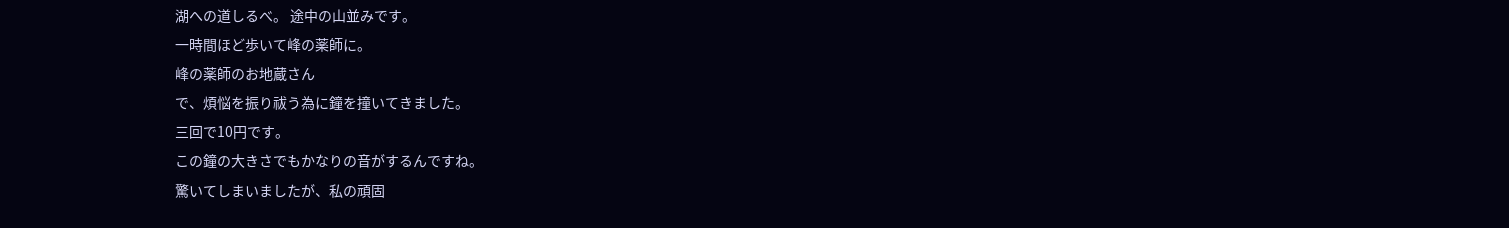湖への道しるべ。 途中の山並みです。
一時間ほど歩いて峰の薬師に。
峰の薬師のお地蔵さん
で、煩悩を振り祓う為に鐘を撞いてきました。
三回で10円です。
この鐘の大きさでもかなりの音がするんですね。
驚いてしまいましたが、私の頑固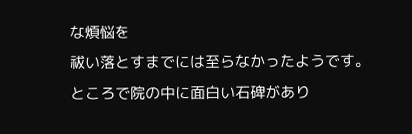な煩悩を
祓い落とすまでには至らなかったようです。
ところで院の中に面白い石碑があり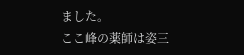ました。
ここ峰の薬師は姿三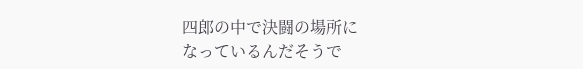四郎の中で決闘の場所に
なっているんだそうで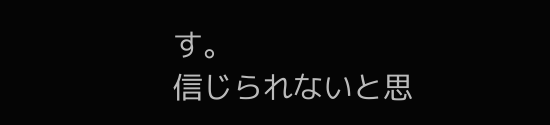す。
信じられないと思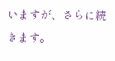いますが、さらに続きます。